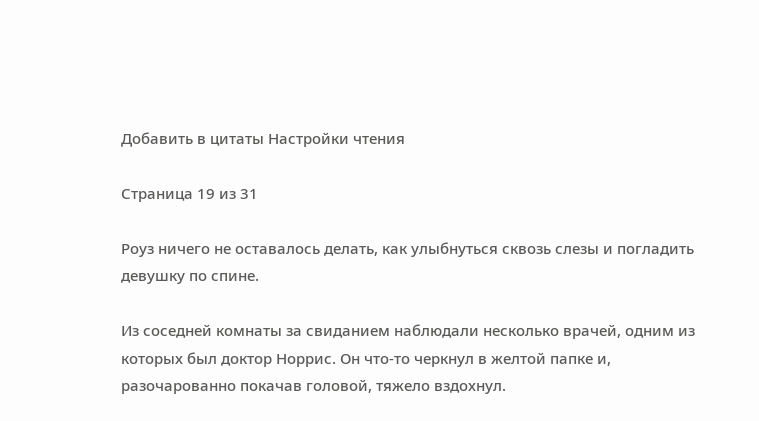Добавить в цитаты Настройки чтения

Страница 19 из 31

Роуз ничего не оставалось делать, как улыбнуться сквозь слезы и погладить девушку по спине.

Из соседней комнаты за свиданием наблюдали несколько врачей, одним из которых был доктор Норрис. Он что-то черкнул в желтой папке и, разочарованно покачав головой, тяжело вздохнул.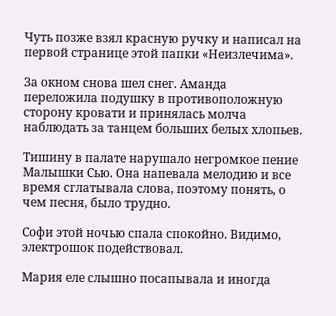Чуть позже взял красную ручку и написал на первой странице этой папки «Неизлечима».

За окном снова шел снег. Аманда переложила подушку в противоположную сторону кровати и принялась молча наблюдать за танцем больших белых хлопьев.

Тишину в палате нарушало негромкое пение Малышки Сью. Она напевала мелодию и все время сглатывала слова, поэтому понять, о чем песня, было трудно.

Софи этой ночью спала спокойно. Видимо, электрошок подействовал.

Мария еле слышно посапывала и иногда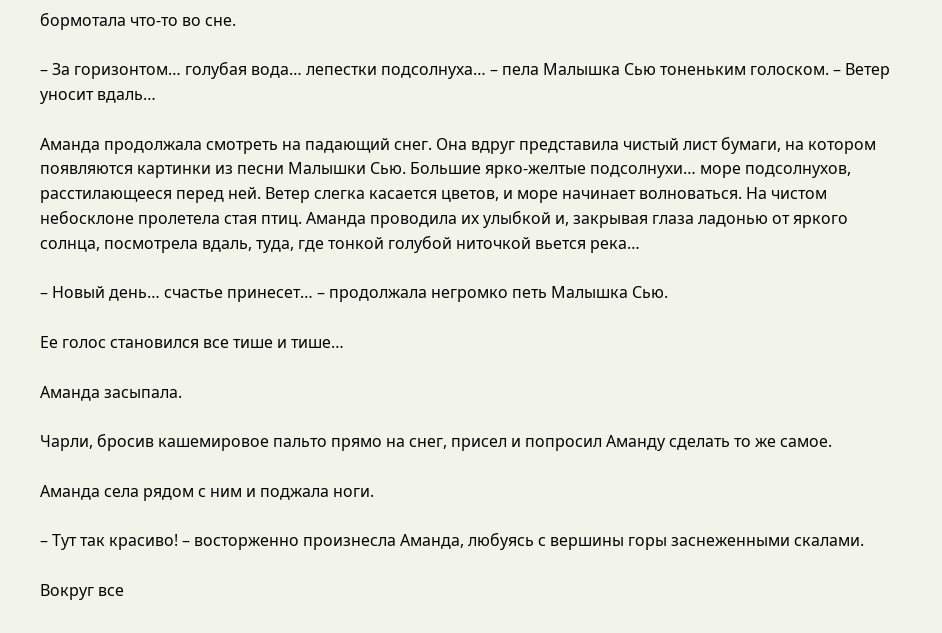бормотала что-то во сне.

– За горизонтом… голубая вода… лепестки подсолнуха… – пела Малышка Сью тоненьким голоском. – Ветер уносит вдаль…

Аманда продолжала смотреть на падающий снег. Она вдруг представила чистый лист бумаги, на котором появляются картинки из песни Малышки Сью. Большие ярко-желтые подсолнухи… море подсолнухов, расстилающееся перед ней. Ветер слегка касается цветов, и море начинает волноваться. На чистом небосклоне пролетела стая птиц. Аманда проводила их улыбкой и, закрывая глаза ладонью от яркого солнца, посмотрела вдаль, туда, где тонкой голубой ниточкой вьется река…

– Новый день… счастье принесет… – продолжала негромко петь Малышка Сью.

Ее голос становился все тише и тише…

Аманда засыпала.

Чарли, бросив кашемировое пальто прямо на снег, присел и попросил Аманду сделать то же самое.

Аманда села рядом с ним и поджала ноги.

– Тут так красиво! – восторженно произнесла Аманда, любуясь с вершины горы заснеженными скалами.

Вокруг все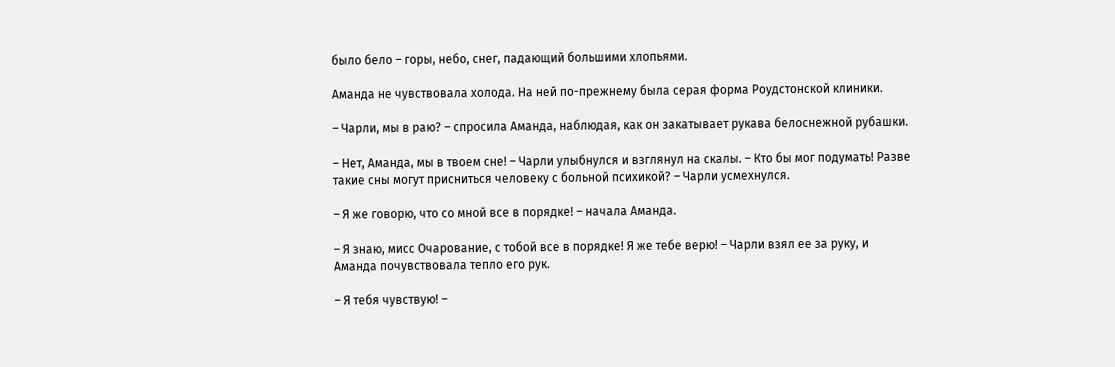было бело – горы, небо, снег, падающий большими хлопьями.

Аманда не чувствовала холода. На ней по-прежнему была серая форма Роудстонской клиники.

– Чарли, мы в раю? – спросила Аманда, наблюдая, как он закатывает рукава белоснежной рубашки.

– Нет, Аманда, мы в твоем сне! – Чарли улыбнулся и взглянул на скалы. – Кто бы мог подумать! Разве такие сны могут присниться человеку с больной психикой? – Чарли усмехнулся.

– Я же говорю, что со мной все в порядке! – начала Аманда.

– Я знаю, мисс Очарование, с тобой все в порядке! Я же тебе верю! – Чарли взял ее за руку, и Аманда почувствовала тепло его рук.

– Я тебя чувствую! –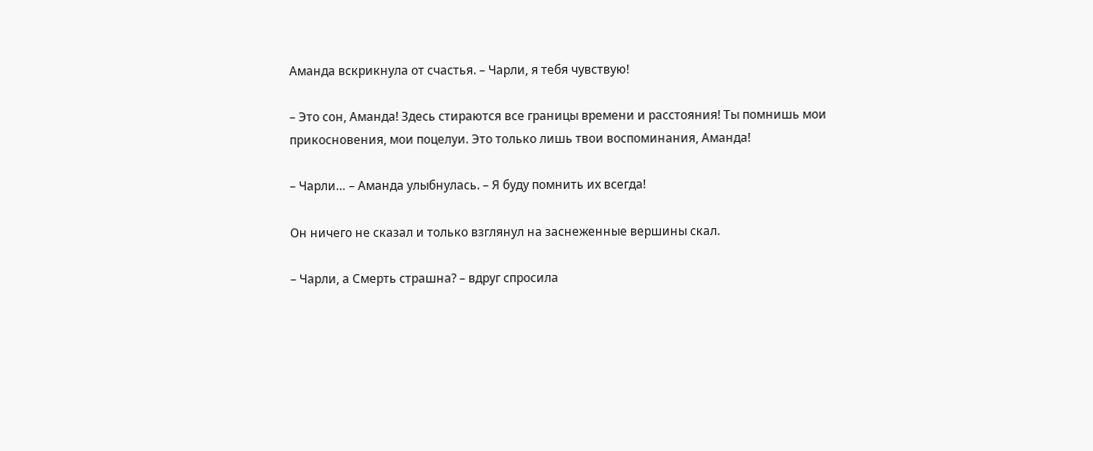Аманда вскрикнула от счастья. – Чарли, я тебя чувствую!

– Это сон, Аманда! Здесь стираются все границы времени и расстояния! Ты помнишь мои прикосновения, мои поцелуи. Это только лишь твои воспоминания, Аманда!

– Чарли… – Аманда улыбнулась. – Я буду помнить их всегда!

Он ничего не сказал и только взглянул на заснеженные вершины скал.

– Чарли, а Смерть страшна? – вдруг спросила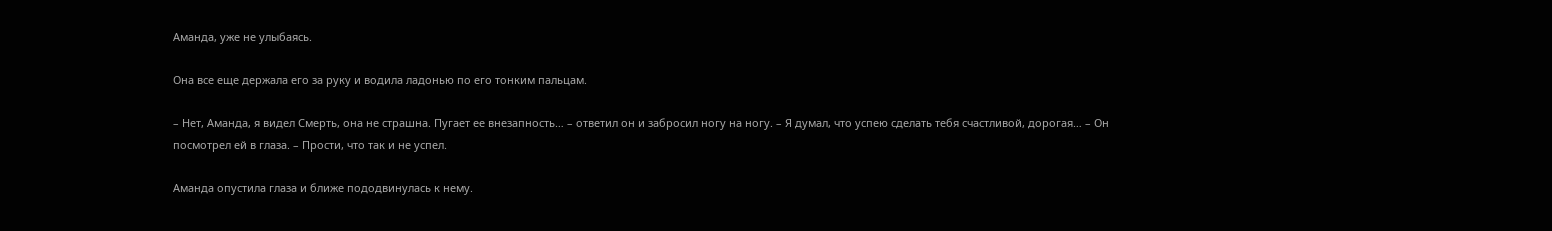Аманда, уже не улыбаясь.

Она все еще держала его за руку и водила ладонью по его тонким пальцам.

– Нет, Аманда, я видел Смерть, она не страшна. Пугает ее внезапность… – ответил он и забросил ногу на ногу. – Я думал, что успею сделать тебя счастливой, дорогая… – Он посмотрел ей в глаза. – Прости, что так и не успел.

Аманда опустила глаза и ближе пододвинулась к нему.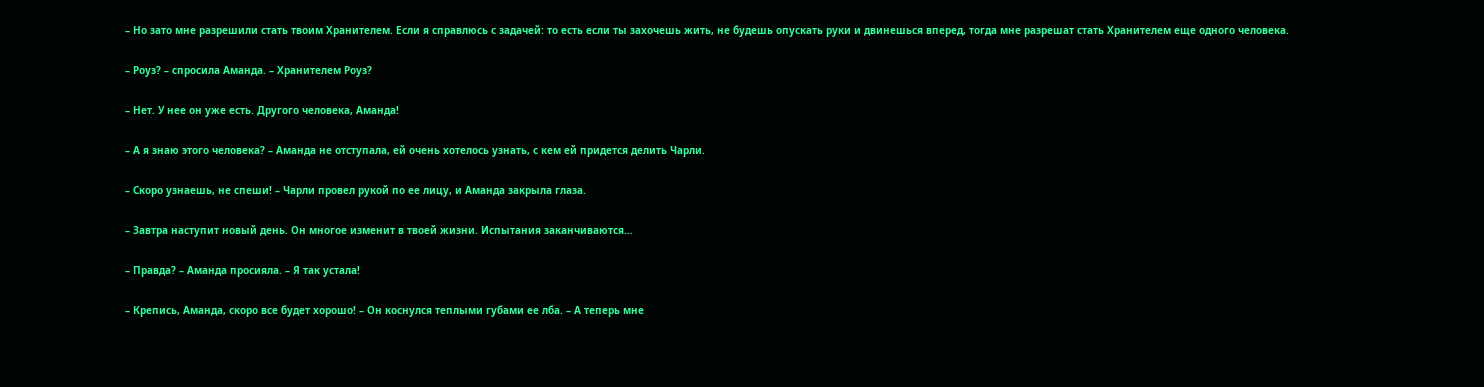– Но зато мне разрешили стать твоим Хранителем. Если я справлюсь с задачей: то есть если ты захочешь жить, не будешь опускать руки и двинешься вперед, тогда мне разрешат стать Хранителем еще одного человека.

– Роуз? – спросила Аманда. – Хранителем Роуз?

– Нет. У нее он уже есть. Другого человека, Аманда!

– А я знаю этого человека? – Аманда не отступала, ей очень хотелось узнать, с кем ей придется делить Чарли.

– Скоро узнаешь, не спеши! – Чарли провел рукой по ее лицу, и Аманда закрыла глаза.

– Завтра наступит новый день. Он многое изменит в твоей жизни. Испытания заканчиваются…

– Правда? – Аманда просияла. – Я так устала!

– Крепись, Аманда, скоро все будет хорошо! – Он коснулся теплыми губами ее лба. – А теперь мне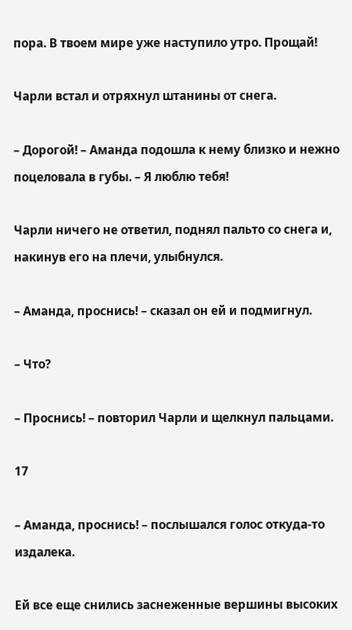пора. В твоем мире уже наступило утро. Прощай!

Чарли встал и отряхнул штанины от снега.

– Дорогой! – Аманда подошла к нему близко и нежно поцеловала в губы. – Я люблю тебя!

Чарли ничего не ответил, поднял пальто со снега и, накинув его на плечи, улыбнулся.

– Аманда, проснись! – сказал он ей и подмигнул.

– Что?

– Проснись! – повторил Чарли и щелкнул пальцами.

17

– Аманда, проснись! – послышался голос откуда-то издалека.

Ей все еще снились заснеженные вершины высоких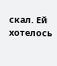скал. Ей хотелось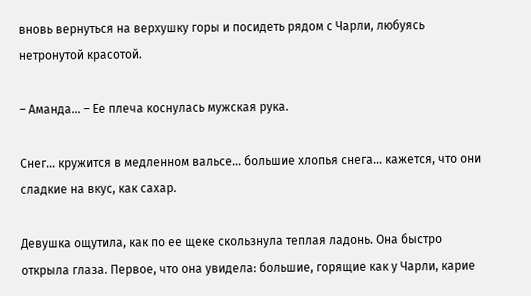вновь вернуться на верхушку горы и посидеть рядом с Чарли, любуясь нетронутой красотой.

– Аманда… – Ее плеча коснулась мужская рука.

Снег… кружится в медленном вальсе… большие хлопья снега… кажется, что они сладкие на вкус, как сахар.

Девушка ощутила, как по ее щеке скользнула теплая ладонь. Она быстро открыла глаза. Первое, что она увидела: большие, горящие как у Чарли, карие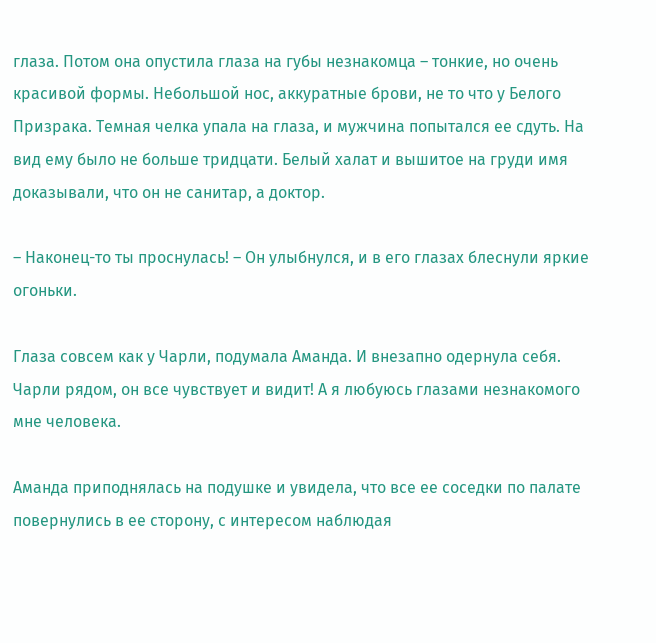глаза. Потом она опустила глаза на губы незнакомца – тонкие, но очень красивой формы. Небольшой нос, аккуратные брови, не то что у Белого Призрака. Темная челка упала на глаза, и мужчина попытался ее сдуть. На вид ему было не больше тридцати. Белый халат и вышитое на груди имя доказывали, что он не санитар, а доктор.

– Наконец-то ты проснулась! – Он улыбнулся, и в его глазах блеснули яркие огоньки.

Глаза совсем как у Чарли, подумала Аманда. И внезапно одернула себя. Чарли рядом, он все чувствует и видит! А я любуюсь глазами незнакомого мне человека.

Аманда приподнялась на подушке и увидела, что все ее соседки по палате повернулись в ее сторону, с интересом наблюдая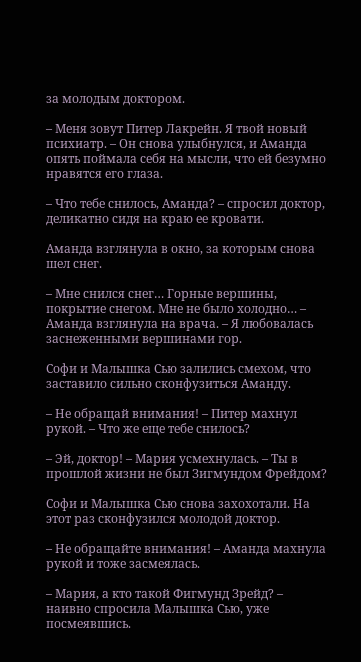за молодым доктором.

– Меня зовут Питер Лакрейн. Я твой новый психиатр. – Он снова улыбнулся, и Аманда опять поймала себя на мысли, что ей безумно нравятся его глаза.

– Что тебе снилось, Аманда? – спросил доктор, деликатно сидя на краю ее кровати.

Аманда взглянула в окно, за которым снова шел снег.

– Мне снился снег… Горные вершины, покрытие снегом. Мне не было холодно… – Аманда взглянула на врача. – Я любовалась заснеженными вершинами гор.

Софи и Малышка Сью залились смехом, что заставило сильно сконфузиться Аманду.

– Не обращай внимания! – Питер махнул рукой. – Что же еще тебе снилось?

– Эй, доктор! – Мария усмехнулась. – Ты в прошлой жизни не был Зигмундом Фрейдом?

Софи и Малышка Сью снова захохотали. На этот раз сконфузился молодой доктор.

– Не обращайте внимания! – Аманда махнула рукой и тоже засмеялась.

– Мария, а кто такой Фигмунд Зрейд? – наивно спросила Малышка Сью, уже посмеявшись.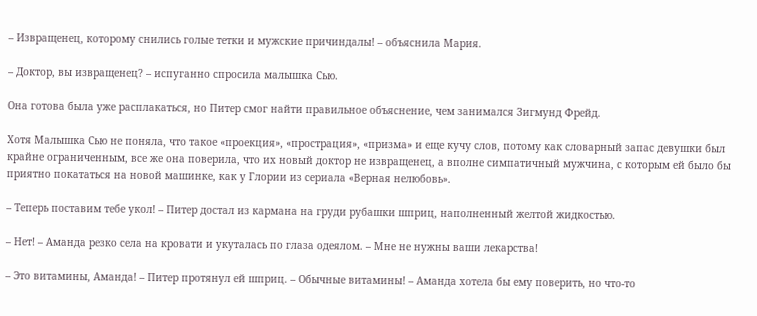– Извращенец, которому снились голые тетки и мужские причиндалы! – объяснила Мария.

– Доктор, вы извращенец? – испуганно спросила малышка Сью.

Она готова была уже расплакаться, но Питер смог найти правильное объяснение, чем занимался Зигмунд Фрейд.

Хотя Малышка Сью не поняла, что такое «проекция», «прострация», «призма» и еще кучу слов, потому как словарный запас девушки был крайне ограниченным, все же она поверила, что их новый доктор не извращенец, а вполне симпатичный мужчина, с которым ей было бы приятно покататься на новой машинке, как у Глории из сериала «Верная нелюбовь».

– Теперь поставим тебе укол! – Питер достал из кармана на груди рубашки шприц, наполненный желтой жидкостью.

– Нет! – Аманда резко села на кровати и укуталась по глаза одеялом. – Мне не нужны ваши лекарства!

– Это витамины, Аманда! – Питер протянул ей шприц. – Обычные витамины! – Аманда хотела бы ему поверить, но что-то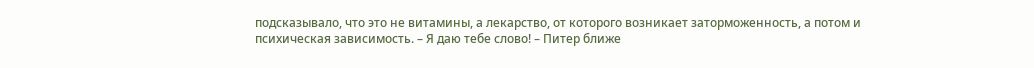подсказывало, что это не витамины, а лекарство, от которого возникает заторможенность, а потом и психическая зависимость. – Я даю тебе слово! – Питер ближе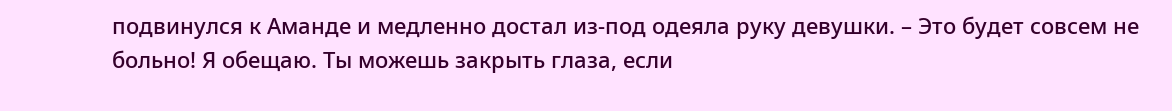подвинулся к Аманде и медленно достал из-под одеяла руку девушки. – Это будет совсем не больно! Я обещаю. Ты можешь закрыть глаза, если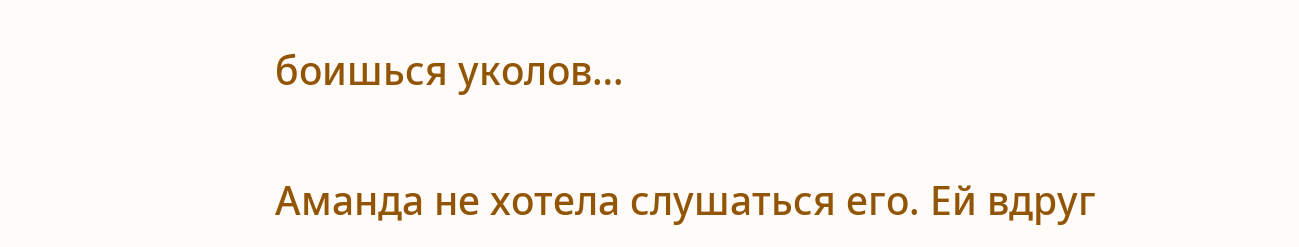боишься уколов…

Аманда не хотела слушаться его. Ей вдруг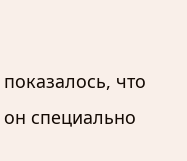показалось, что он специально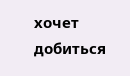хочет добиться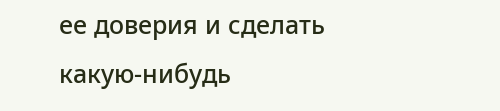ее доверия и сделать какую-нибудь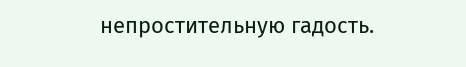непростительную гадость.